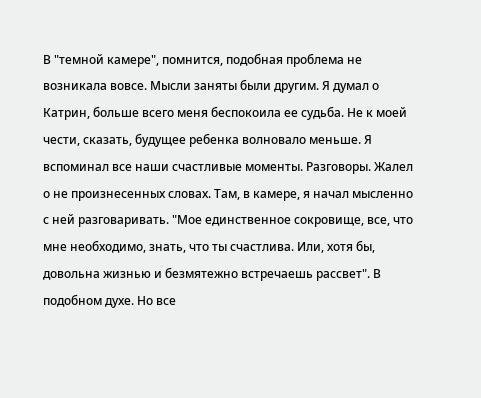В "темной камере", помнится, подобная проблема не возникала вовсе. Мысли заняты были другим. Я думал о Катрин, больше всего меня беспокоила ее судьба. Не к моей чести, сказать, будущее ребенка волновало меньше. Я вспоминал все наши счастливые моменты. Разговоры. Жалел о не произнесенных словах. Там, в камере, я начал мысленно с ней разговаривать. "Мое единственное сокровище, все, что мне необходимо, знать, что ты счастлива. Или, хотя бы, довольна жизнью и безмятежно встречаешь рассвет". В подобном духе. Но все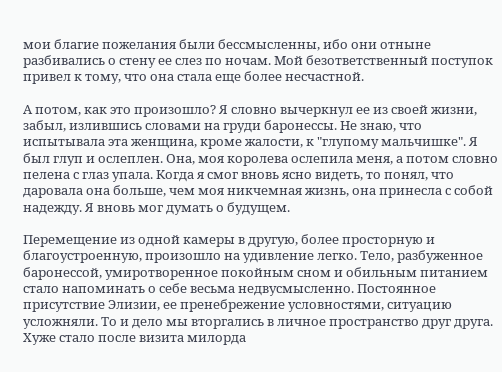мои благие пожелания были бессмысленны, ибо они отныне разбивались о стену ее слез по ночам. Мой безответственный поступок привел к тому, что она стала еще более несчастной.

А потом, как это произошло? Я словно вычеркнул ее из своей жизни, забыл, излившись словами на груди баронессы. Не знаю, что испытывала эта женщина, кроме жалости, к "глупому мальчишке". Я был глуп и ослеплен. Она, моя королева ослепила меня, а потом словно пелена с глаз упала. Когда я смог вновь ясно видеть, то понял, что даровала она больше, чем моя никчемная жизнь, она принесла с собой надежду. Я вновь мог думать о будущем.

Перемещение из одной камеры в другую, более просторную и благоустроенную, произошло на удивление легко. Тело, разбуженное баронессой, умиротворенное покойным сном и обильным питанием стало напоминать о себе весьма недвусмысленно. Постоянное присутствие Элизии, ее пренебрежение условностями, ситуацию усложняли. То и дело мы вторгались в личное пространство друг друга. Хуже стало после визита милорда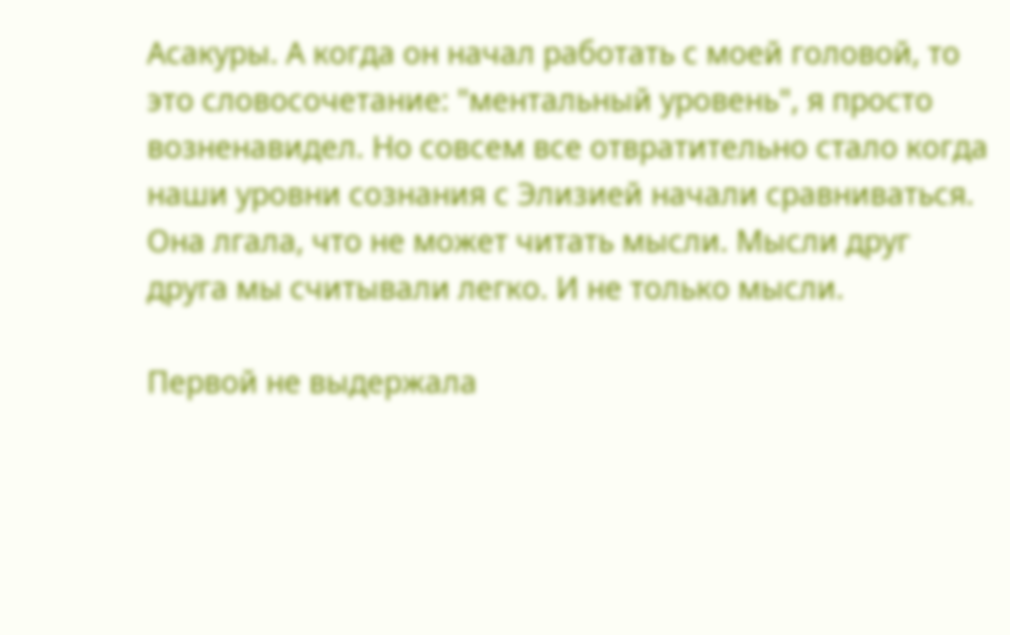Асакуры. А когда он начал работать с моей головой, то это словосочетание: "ментальный уровень", я просто возненавидел. Но совсем все отвратительно стало когда наши уровни сознания с Элизией начали сравниваться. Она лгала, что не может читать мысли. Мысли друг друга мы считывали легко. И не только мысли.

Первой не выдержала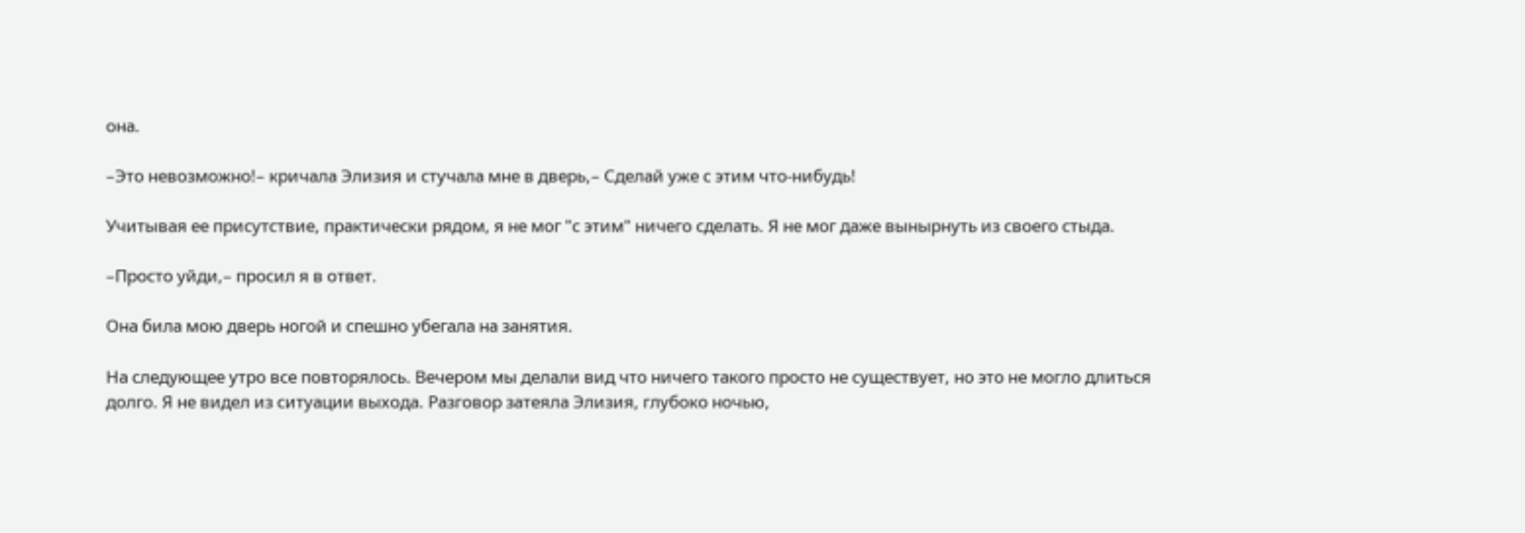она.

–Это невозможно!– кричала Элизия и стучала мне в дверь,– Сделай уже с этим что-нибудь!

Учитывая ее присутствие, практически рядом, я не мог "с этим" ничего сделать. Я не мог даже вынырнуть из своего стыда.

–Просто уйди,– просил я в ответ.

Она била мою дверь ногой и спешно убегала на занятия.

На следующее утро все повторялось. Вечером мы делали вид что ничего такого просто не существует, но это не могло длиться долго. Я не видел из ситуации выхода. Разговор затеяла Элизия, глубоко ночью,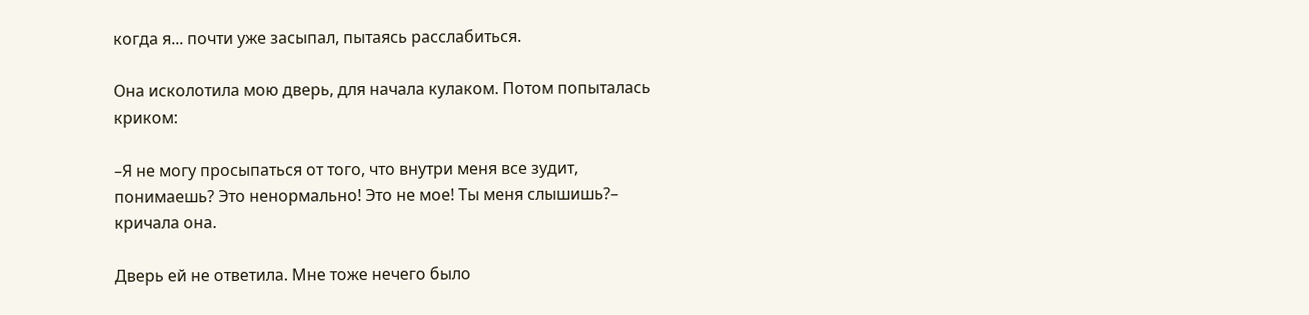когда я... почти уже засыпал, пытаясь расслабиться.

Она исколотила мою дверь, для начала кулаком. Потом попыталась криком:

–Я не могу просыпаться от того, что внутри меня все зудит, понимаешь? Это ненормально! Это не мое! Ты меня слышишь?– кричала она.

Дверь ей не ответила. Мне тоже нечего было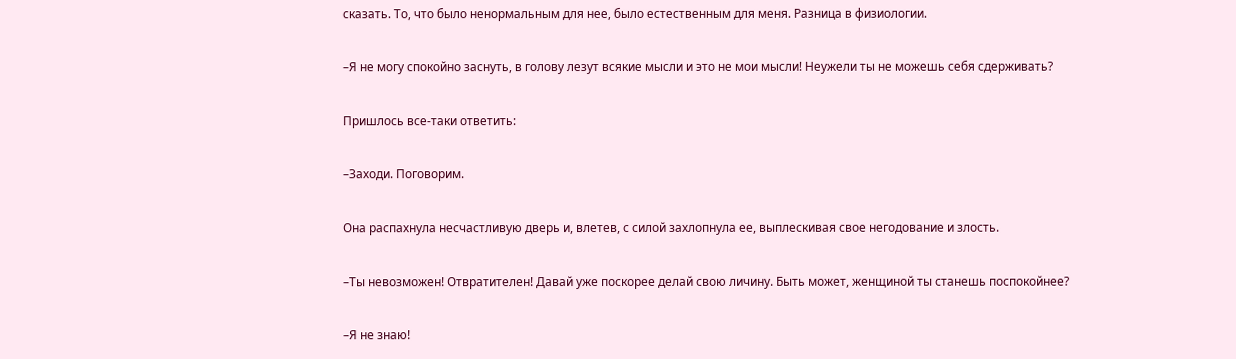сказать. То, что было ненормальным для нее, было естественным для меня. Разница в физиологии.

–Я не могу спокойно заснуть, в голову лезут всякие мысли и это не мои мысли! Неужели ты не можешь себя сдерживать?

Пришлось все-таки ответить:

–Заходи. Поговорим.

Она распахнула несчастливую дверь и, влетев, с силой захлопнула ее, выплескивая свое негодование и злость.

–Ты невозможен! Отвратителен! Давай уже поскорее делай свою личину. Быть может, женщиной ты станешь поспокойнее?

–Я не знаю!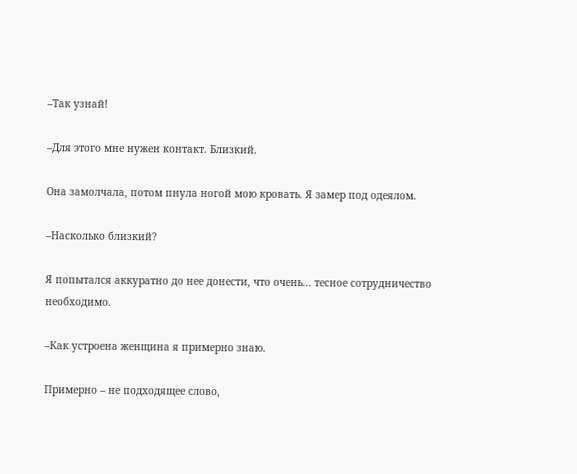–Так узнай!

–Для этого мне нужен контакт. Близкий.

Она замолчала, потом пнула ногой мою кровать. Я замер под одеялом.

–Насколько близкий?

Я попытался аккуратно до нее донести, что очень... тесное сотрудничество необходимо.

–Как устроена женщина я примерно знаю.

Примерно – не подходящее слово,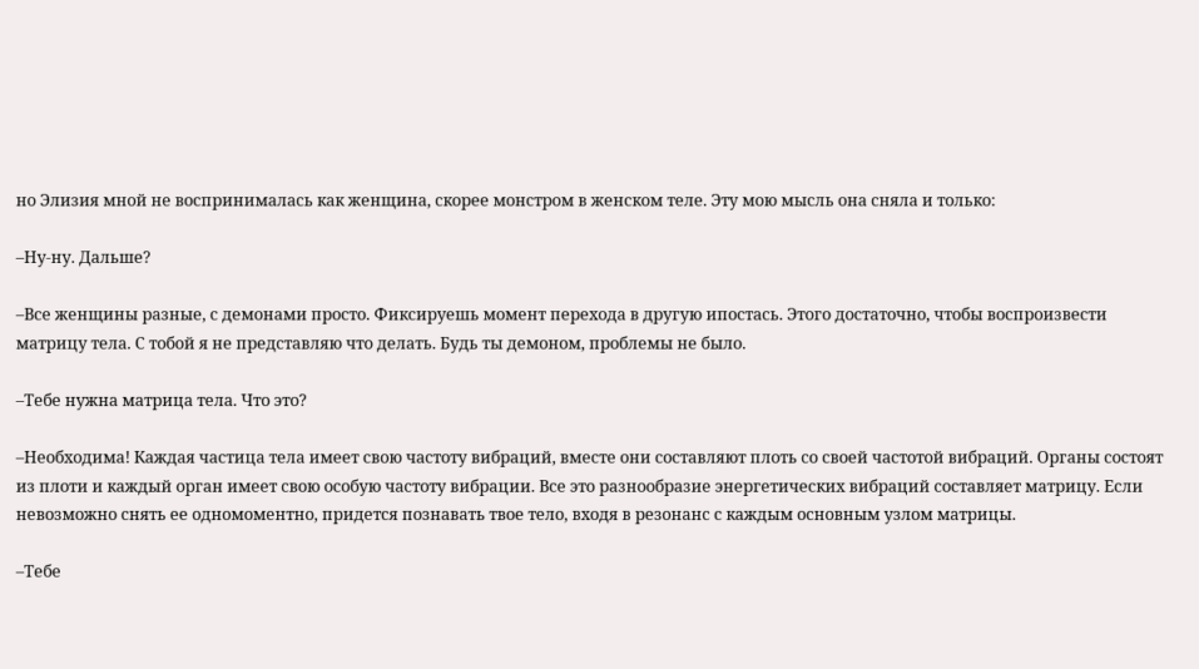но Элизия мной не воспринималась как женщина, скорее монстром в женском теле. Эту мою мысль она сняла и только:

–Ну-ну. Дальше?

–Все женщины разные, с демонами просто. Фиксируешь момент перехода в другую ипостась. Этого достаточно, чтобы воспроизвести матрицу тела. С тобой я не представляю что делать. Будь ты демоном, проблемы не было.

–Тебе нужна матрица тела. Что это?

–Необходима! Каждая частица тела имеет свою частоту вибраций, вместе они составляют плоть со своей частотой вибраций. Органы состоят из плоти и каждый орган имеет свою особую частоту вибрации. Все это разнообразие энергетических вибраций составляет матрицу. Если невозможно снять ее одномоментно, придется познавать твое тело, входя в резонанс с каждым основным узлом матрицы.

–Тебе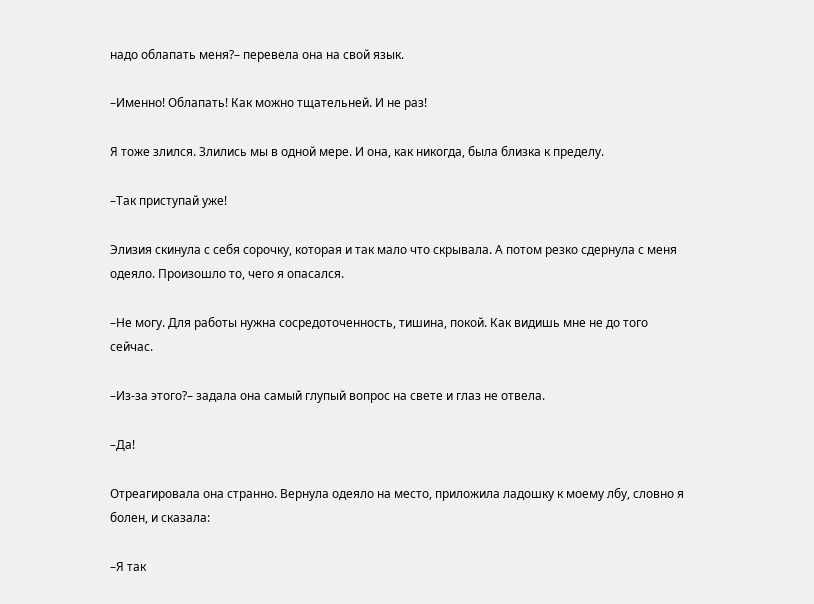надо облапать меня?– перевела она на свой язык.

–Именно! Облапать! Как можно тщательней. И не раз!

Я тоже злился. Злились мы в одной мере. И она, как никогда, была близка к пределу.

–Так приступай уже!

Элизия скинула с себя сорочку, которая и так мало что скрывала. А потом резко сдернула с меня одеяло. Произошло то, чего я опасался.

–Не могу. Для работы нужна сосредоточенность, тишина, покой. Как видишь мне не до того сейчас.

–Из-за этого?– задала она самый глупый вопрос на свете и глаз не отвела.

–Да!

Отреагировала она странно. Вернула одеяло на место, приложила ладошку к моему лбу, словно я болен, и сказала:

–Я так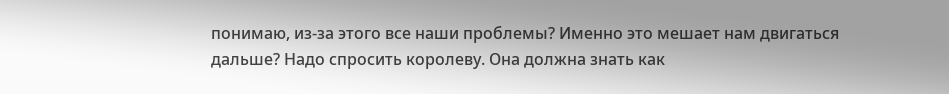понимаю, из-за этого все наши проблемы? Именно это мешает нам двигаться дальше? Надо спросить королеву. Она должна знать как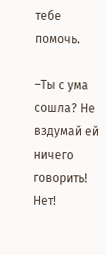тебе помочь.

–Ты с ума сошла? Не вздумай ей ничего говорить! Нет!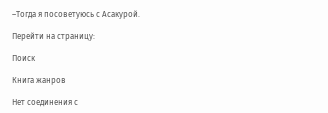–Тогда я посоветуюсь с Асакурой.

Перейти на страницу:

Поиск

Книга жанров

Нет соединения с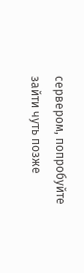сервером, попробуйте зайти чуть позже